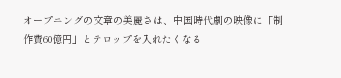オープニングの文章の美麗さは、中国時代劇の映像に「制作費60億円」とテロップを入れたくなる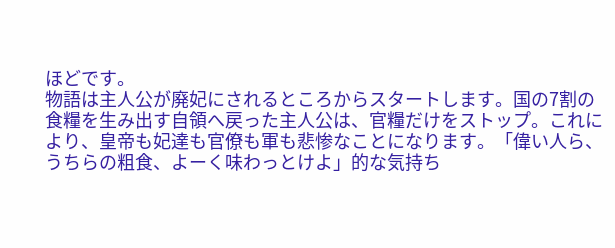ほどです。
物語は主人公が廃妃にされるところからスタートします。国の7割の食糧を生み出す自領へ戻った主人公は、官糧だけをストップ。これにより、皇帝も妃達も官僚も軍も悲惨なことになります。「偉い人ら、うちらの粗食、よーく味わっとけよ」的な気持ち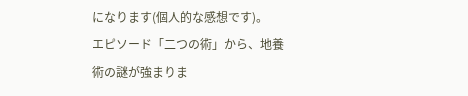になります(個人的な感想です)。
エピソード「二つの術」から、地養術の謎が強まりま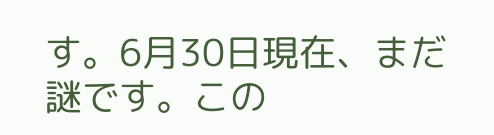す。6月30日現在、まだ謎です。この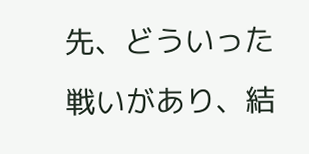先、どういった戦いがあり、結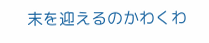末を迎えるのかわくわ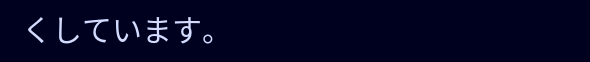くしています。